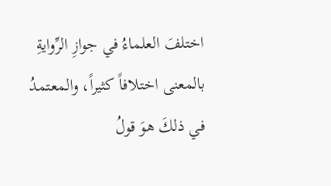اختلفَ العلماءُ في جوازِ الرِّوايةِ بالمعنى اختلافاً كثيراً، والمعتمدُ في ذلكَ هوَ قولُ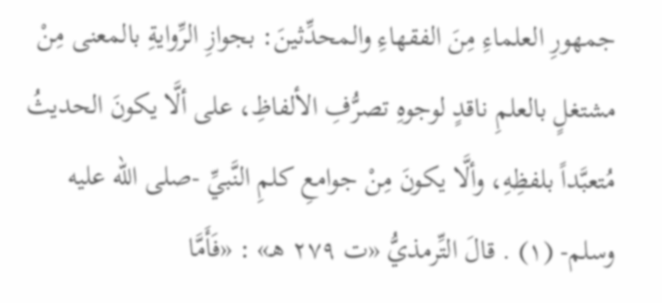جمهورِ العلماءِ مِنَ الفقهاءِ والمحدِّثينَ: بجوازِ الرِّوايةِ بالمعنى مِنْ مشتغلٍ بالعلمِ ناقدٍ لوجوهِ تصرُّفِ الألفاظِ، على ألَّا يكونَ الحديثُ مُتعبَّداً بلفظِهِ، وألَّا يكونَ مِنْ جوامعِ كلمِ النَّبيِّ -صلى الله عليه وسلم- (١) . قالَ التِّرمذيُّ «ت ٢٧٩ هـ» : «فَأَمَّا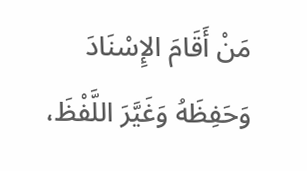مَنْ أَقَامَ الإِسْنَادَ وَحَفِظَهُ وَغَيَّرَ اللَّفْظَ،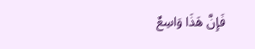فَإِنَّ هَذَا وَاسِعٌ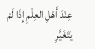عِنْدَ أَهْلِ العِلْمِ إِذَا لَمْ يَتَغَيَّرِ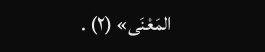المَعْنَى» (٢) .